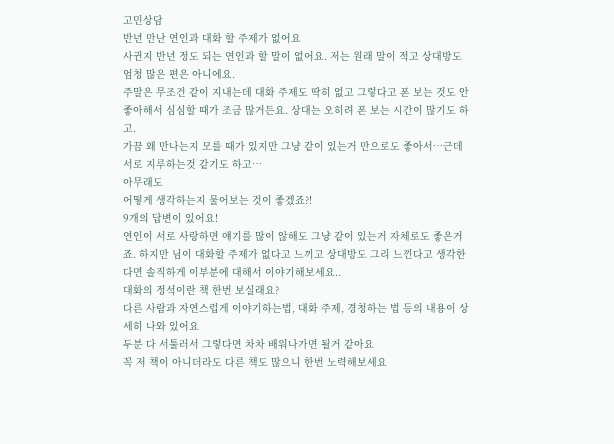고민상담
반년 만난 연인과 대화 할 주제가 없어요
사귄지 반년 정도 되는 연인과 할 말이 없어요. 저는 원래 말이 적고 상대방도 엄청 많은 편은 아니에요.
주말은 무조건 같이 지내는데 대화 주제도 딱히 없고 그렇다고 폰 보는 것도 안 좋아해서 심심할 때가 조금 많거든요. 상대는 오히려 폰 보는 시간이 많기도 하고.
가끔 왜 만나는지 모를 때가 있지만 그냥 같이 있는거 만으로도 좋아서…근데 서로 지루하는것 같기도 하고…
아무래도
어떻게 생각하는지 물어보는 것이 좋겠죠?!
9개의 답변이 있어요!
연인이 서로 사랑하면 얘기를 많이 않해도 그냥 같이 있는거 자체로도 좋은거죠. 하지만 님이 대화할 주제가 없다고 느끼고 상대방도 그리 느낀다고 생각한다면 솔직하게 이부분에 대해서 이야기해보세요..
대화의 정석이란 책 한번 보실래요?
다른 사람과 자연스럽게 이야기하는법, 대화 주제, 경청하는 법 등의 내용이 상세히 나와 있어요
두분 다 서툴러서 그렇다면 차차 배워나가면 될거 같아요
꼭 저 책이 아니더라도 다른 책도 많으니 한번 노력해보세요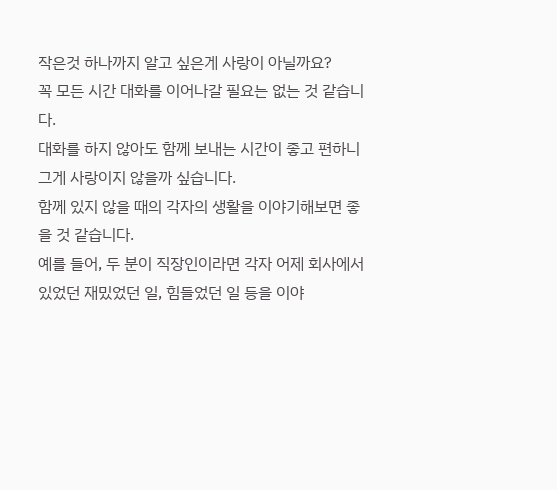작은것 하나까지 알고 싶은게 사랑이 아닐까요?
꼭 모든 시간 대화를 이어나갈 필요는 없는 것 같습니다.
대화를 하지 않아도 함께 보내는 시간이 좋고 편하니 그게 사랑이지 않을까 싶습니다.
함께 있지 않을 때의 각자의 생활을 이야기해보면 좋을 것 같습니다.
예를 들어, 두 분이 직장인이라면 각자 어제 회사에서 있었던 재밌었던 일, 힘들었던 일 등을 이야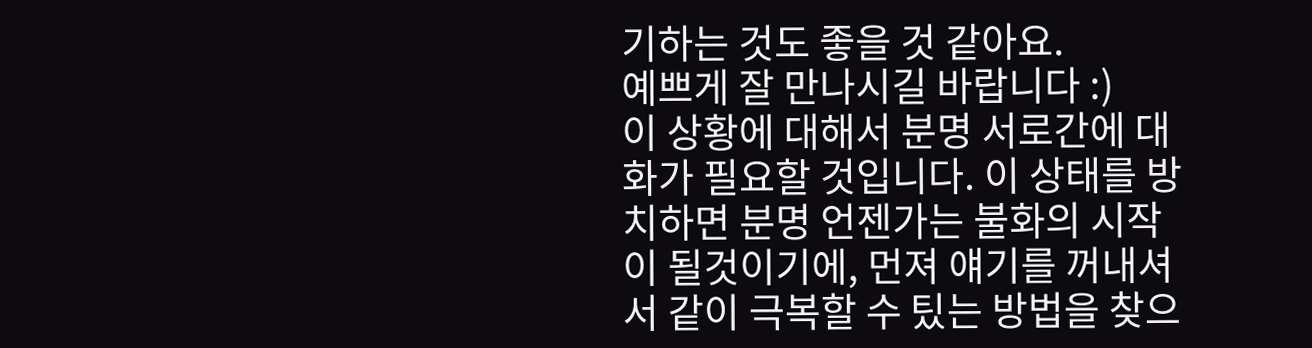기하는 것도 좋을 것 같아요.
예쁘게 잘 만나시길 바랍니다 :)
이 상황에 대해서 분명 서로간에 대화가 필요할 것입니다. 이 상태를 방치하면 분명 언젠가는 불화의 시작이 될것이기에, 먼져 얘기를 꺼내셔서 같이 극복할 수 팄는 방법을 찾으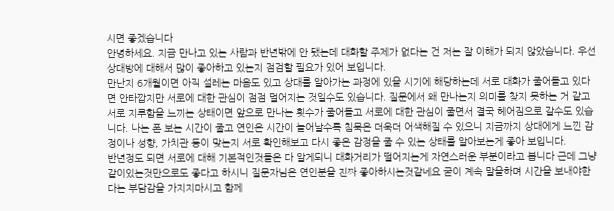시면 좋겠습니다
안녕하세요. 지금 만나고 있는 사람과 반년밖에 안 됐는데 대화할 주제가 없다는 건 저는 잘 이해가 되지 않았습니다. 우선 상대방에 대해서 많이 좋아하고 있는지 점검할 필요가 있어 보입니다.
만난지 6개월이면 아직 설레는 마음도 있고 상대를 알아가는 과정에 있을 시기에 해당하는데 서로 대화가 줄어들고 있다면 안타깝지만 서로에 대한 관심이 점점 멀어지는 것일수도 있습니다. 질문에서 왜 만나는지 의미를 찾지 못하는 거 같고 서로 지루함을 느끼는 상태이면 앞으로 만나는 횟수가 줄어들고 서로에 대한 관심이 줄면서 결국 헤어짐으로 갈수도 있습니다. 나는 폰 보는 시간이 줄고 연인은 시간이 늘어날수록 침묵은 더욱더 어색해질 수 있으니 지금까지 상대에게 느낀 감정이나 성향, 가치관 등이 맞는지 서로 확인해보고 다시 좋은 감정을 줄 수 있는 상태를 알아보는게 좋아 보입니다.
반년정도 되면 서로에 대해 기본적인것들은 다 알게되니 대화거리가 떨어지는게 자연스러운 부분이라고 봅니다 근데 그냥 같이있는것만으로도 좋다고 하시니 질문자님은 연인분을 진짜 좋아하시는것같네요 굳이 계속 말을하며 시간을 보내야한다는 부담감을 가지지마시고 함께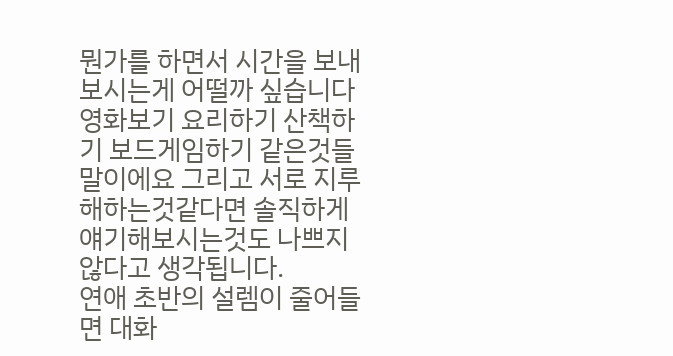뭔가를 하면서 시간을 보내보시는게 어떨까 싶습니다 영화보기 요리하기 산책하기 보드게임하기 같은것들 말이에요 그리고 서로 지루해하는것같다면 솔직하게 얘기해보시는것도 나쁘지않다고 생각됩니다.
연애 초반의 설렘이 줄어들면 대화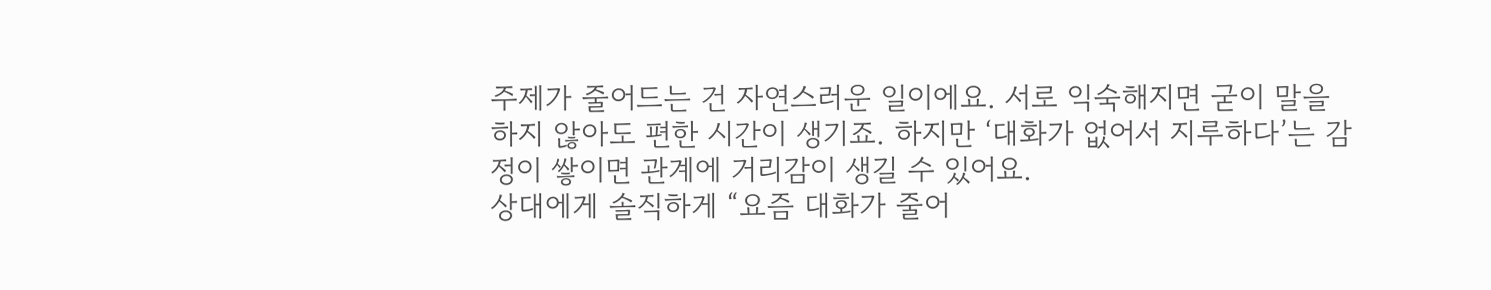주제가 줄어드는 건 자연스러운 일이에요. 서로 익숙해지면 굳이 말을 하지 않아도 편한 시간이 생기죠. 하지만 ‘대화가 없어서 지루하다’는 감정이 쌓이면 관계에 거리감이 생길 수 있어요.
상대에게 솔직하게 “요즘 대화가 줄어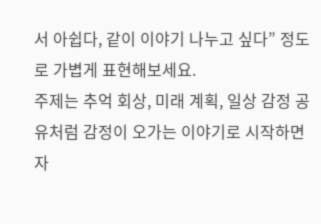서 아쉽다, 같이 이야기 나누고 싶다” 정도로 가볍게 표현해보세요.
주제는 추억 회상, 미래 계획, 일상 감정 공유처럼 감정이 오가는 이야기로 시작하면 자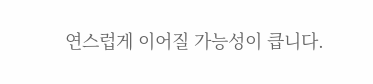연스럽게 이어질 가능성이 큽니다.